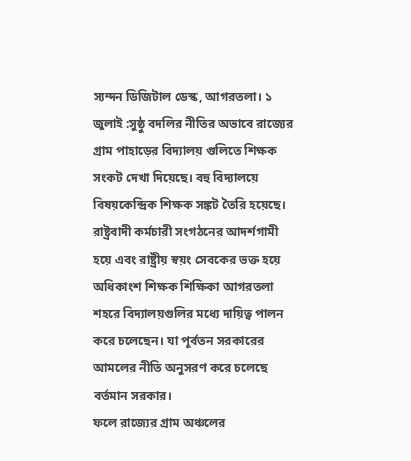স্যন্দন ডিজিটাল ডেস্ক, আগরতলা। ১ জুলাই :সুষ্ঠু বদলির নীতির অভাবে রাজ্যের গ্রাম পাহাড়ের বিদ্যালয় গুলিতে শিক্ষক সংকট দেখা দিয়েছে। বহু বিদ্যালয়ে বিষয়কেন্দ্রিক শিক্ষক সঙ্কট তৈরি হয়েছে। রাষ্ট্রবাদী কর্মচারী সংগঠনের আদর্শগামী হয়ে এবং রাষ্ট্রীয় স্বয়ং সেবকের ভক্ত হয়ে অধিকাংশ শিক্ষক শিক্ষিকা আগরতলা শহরে বিদ্যালয়গুলির মধ্যে দায়িত্ব পালন করে চলেছেন। যা পূর্বতন সরকারের আমলের নীতি অনুসরণ করে চলেছে বর্তমান সরকার।
ফলে রাজ্যের গ্রাম অঞ্চলের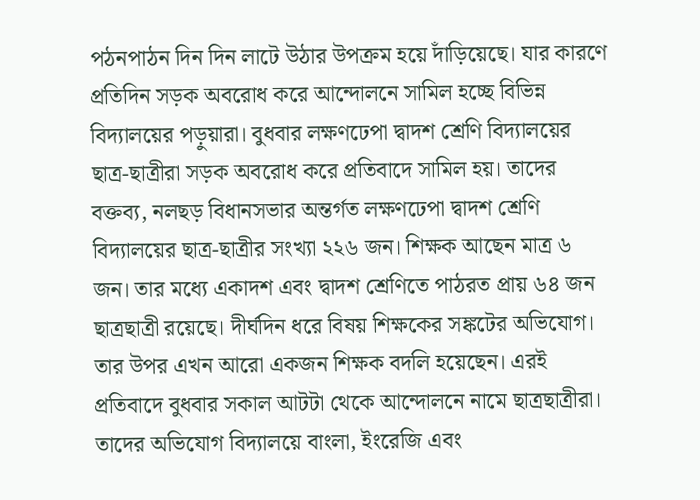পঠনপাঠন দিন দিন লাটে উঠার উপক্রম হয়ে দাঁড়িয়েছে। যার কারণে প্রতিদিন সড়ক অবরোধ করে আন্দোলনে সামিল হচ্ছে বিভিন্ন বিদ্যালয়ের পড়ুয়ারা। বুধবার লক্ষণঢেপা দ্বাদশ শ্রেণি বিদ্যালয়ের ছাত্র-ছাত্রীরা সড়ক অবরোধ করে প্রতিবাদে সামিল হয়। তাদের বক্তব্য, নলছড় বিধানসভার অন্তর্গত লক্ষণঢেপা দ্বাদশ শ্রেণি বিদ্যালয়ের ছাত্র-ছাত্রীর সংখ্যা ২২৬ জন। শিক্ষক আছেন মাত্র ৬ জন। তার মধ্যে একাদশ এবং দ্বাদশ শ্রেণিতে পাঠরত প্রায় ৬৪ জন ছাত্রছাত্রী রয়েছে। দীর্ঘদিন ধরে বিষয় শিক্ষকের সঙ্কটের অভিযোগ। তার উপর এখন আরো একজন শিক্ষক বদলি হয়েছেন। এরই প্রতিবাদে বুধবার সকাল আটটা থেকে আন্দোলনে নামে ছাত্রছাত্রীরা। তাদের অভিযোগ বিদ্যালয়ে বাংলা, ইংরেজি এবং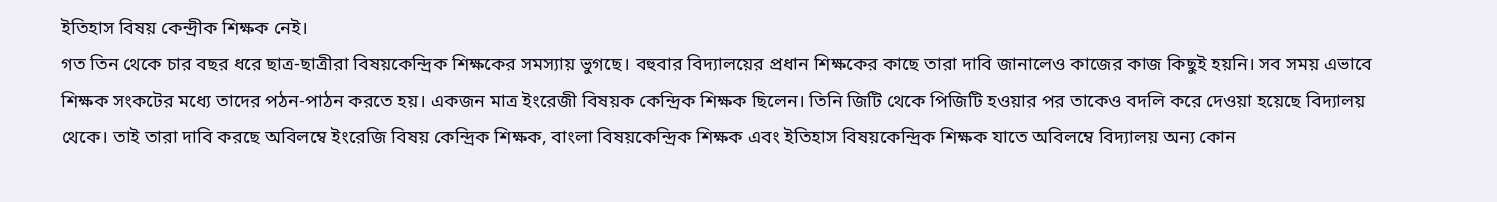ইতিহাস বিষয় কেন্দ্রীক শিক্ষক নেই।
গত তিন থেকে চার বছর ধরে ছাত্র-ছাত্রীরা বিষয়কেন্দ্রিক শিক্ষকের সমস্যায় ভুগছে। বহুবার বিদ্যালয়ের প্রধান শিক্ষকের কাছে তারা দাবি জানালেও কাজের কাজ কিছুই হয়নি। সব সময় এভাবে শিক্ষক সংকটের মধ্যে তাদের পঠন-পাঠন করতে হয়। একজন মাত্র ইংরেজী বিষয়ক কেন্দ্রিক শিক্ষক ছিলেন। তিনি জিটি থেকে পিজিটি হওয়ার পর তাকেও বদলি করে দেওয়া হয়েছে বিদ্যালয় থেকে। তাই তারা দাবি করছে অবিলম্বে ইংরেজি বিষয় কেন্দ্রিক শিক্ষক, বাংলা বিষয়কেন্দ্রিক শিক্ষক এবং ইতিহাস বিষয়কেন্দ্রিক শিক্ষক যাতে অবিলম্বে বিদ্যালয় অন্য কোন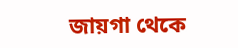জায়গা থেকে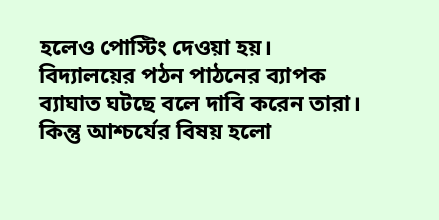হলেও পোস্টিং দেওয়া হয়। বিদ্যালয়ের পঠন পাঠনের ব্যাপক ব্যাঘাত ঘটছে বলে দাবি করেন তারা। কিন্তু আশ্চর্যের বিষয় হলো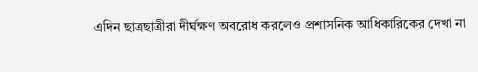এদিন ছাত্রছাত্রীরা দীর্ঘক্ষণ অবরোধ করলেও প্রশাসনিক আধিকারিকের দেখা না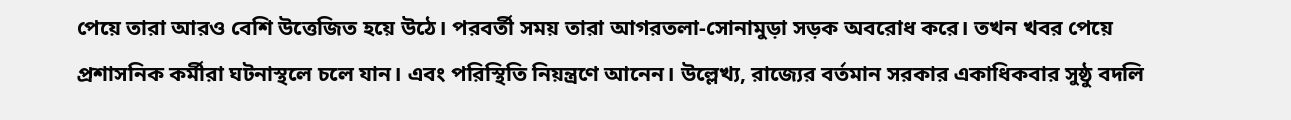পেয়ে তারা আরও বেশি উত্তেজিত হয়ে উঠে। পরবর্তী সময় তারা আগরতলা-সোনামুড়া সড়ক অবরোধ করে। তখন খবর পেয়ে প্রশাসনিক কর্মীরা ঘটনাস্থলে চলে যান। এবং পরিস্থিতি নিয়ন্ত্রণে আনেন। উল্লেখ্য, রাজ্যের বর্তমান সরকার একাধিকবার সুষ্ঠু বদলি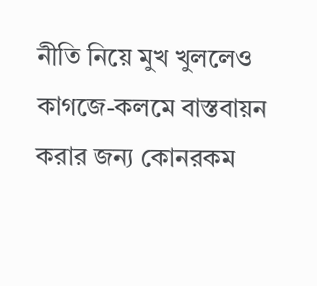নীতি নিয়ে মুখ খুললেও কাগজে-কলমে বাস্তবায়ন করার জন্য কোনরকম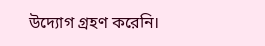উদ্যোগ গ্রহণ করেনি।